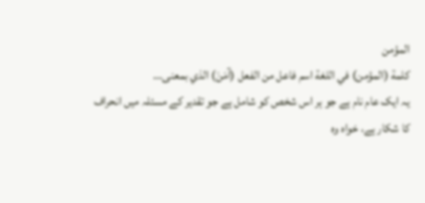المؤمن
كلمة (المؤمن) في اللغة اسم فاعل من الفعل (آمَنَ) الذي بمعنى...
یہ ایک عام نام ہے جو ہر اس شخص کو شامل ہے جو تقدیر کے مسئلہ میں انحراف کا شکار ہے، خواہ وہ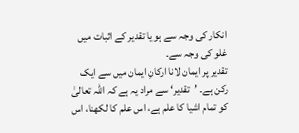انکار کی وجہ سے ہو یا تقدیر کے اثبات میں غلو کی وجہ سے۔
تقدیر پر ایمان لانا ارکانِ ایمان میں سے ایک رکن ہے۔ ’تقدیر‘ سے مراد یہ ہے کہ اللہ تعالیٰ کو تمام اشیا کا علم ہے، اس علم کا لکھنا، اس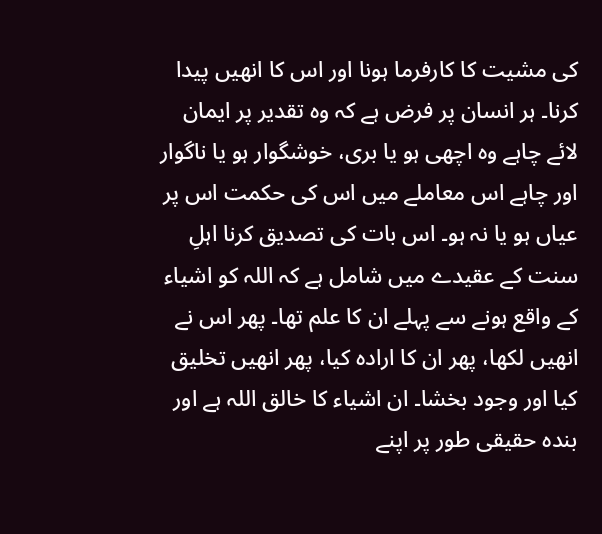کی مشیت کا کارفرما ہونا اور اس کا انھیں پیدا کرنا۔ ہر انسان پر فرض ہے کہ وہ تقدیر پر ایمان لائے چاہے وہ اچھی ہو یا بری، خوشگوار ہو یا ناگوار اور چاہے اس معاملے میں اس کی حکمت اس پر عیاں ہو یا نہ ہو۔ اس بات کی تصدیق کرنا اہلِ سنت کے عقیدے میں شامل ہے کہ اللہ کو اشیاء کے واقع ہونے سے پہلے ان کا علم تھا۔ پھر اس نے انھیں لکھا، پھر ان کا ارادہ کیا، پھر انھیں تخلیق کیا اور وجود بخشا۔ ان اشیاء کا خالق اللہ ہے اور بندہ حقیقی طور پر اپنے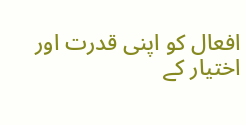افعال کو اپنی قدرت اور اختیار کے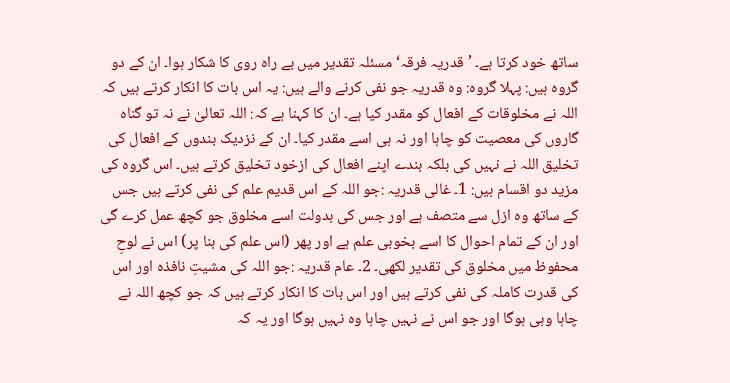ساتھ خود کرتا ہے۔ ’قدریہ فرقہ‘ مسئلہ تقدیر میں بے راہ روی کا شکار ہوا۔ ان کے دو گروہ ہیں: پہلا گروہ: وہ قدریہ جو نفی کرنے والے ہیں: یہ اس بات کا انکار کرتے ہیں کہ اللہ نے مخلوقات کے افعال کو مقدر کیا ہے۔ ان کا کہنا ہے کہ: اللہ تعالیٰ نے نہ تو گناہ گاروں کی معصیت کو چاہا اور نہ ہی اسے مقدر کیا۔ ان کے نزدیک بندوں کے افعال کی تخلیق اللہ نے نہیں کی بلکہ بندے اپنے افعال کی ازخود تخلیق کرتے ہیں۔ اس گروہ کی مزید دو اقسام ہیں: 1۔ غالی قدریہ :جو اللہ کے اس قدیم علم کی نفی کرتے ہیں جس کے ساتھ وہ ازل سے متصف ہے اور جس کی بدولت اسے مخلوق جو کچھ عمل کرے گی اور ان کے تمام احوال کا اسے بخوبی علم ہے اور پھر (اس علم کی بنا پر) اس نے لوحِ محفوظ میں مخلوق کی تقدیر لکھی۔ 2۔ عام قدریہ :جو اللہ کی مشیتِ نافذہ اور اس کی قدرت کاملہ کی نفی کرتے ہیں اور اس بات کا انکار کرتے ہیں کہ جو کچھ اللہ نے چاہا وہی ہوگا اور جو اس نے نہیں چاہا وہ نہیں ہوگا اور یہ کہ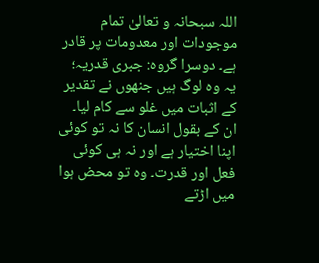اللہ سبحانہ و تعالیٰ تمام موجودات اور معدومات پر قادر ہے۔ دوسرا گروہ: جبری قدریہ؛ یہ وہ لوگ ہیں جنھوں نے تقدیر کے اثبات میں غلو سے کام لیا۔ ان کے بقول انسان کا نہ تو کوئی اپنا اختیار ہے اور نہ ہی کوئی فعل اور قدرت۔ وہ تو محض ہوا میں اڑتے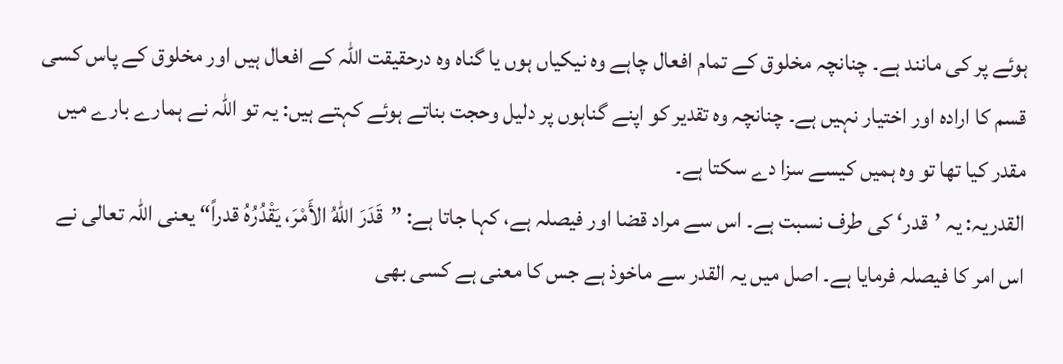ہوئے پر کی مانند ہے۔ چنانچہ مخلوق کے تمام افعال چاہے وہ نیکیاں ہوں یا گناہ وہ درحقیقت اللہ کے افعال ہیں اور مخلوق کے پاس کسی قسم کا ارادہ اور اختیار نہیں ہے۔ چنانچہ وہ تقدیر کو اپنے گناہوں پر دلیل وحجت بناتے ہوئے کہتے ہیں: یہ تو اللہ نے ہمارے بارے میں مقدر کیا تھا تو وہ ہمیں کیسے سزا دے سکتا ہے۔
القدریہ: یہ ’قدر‘ کی طرف نسبت ہے۔ اس سے مراد قضا اور فیصلہ ہے، کہا جاتا ہے: ”قَدَرَ اللهُ الأَمْرَ، يَقْدُرُهُ قدراً“ یعنی اللہ تعالی نے اس امر کا فیصلہ فرمایا ہے۔ اصل میں یہ القدر سے ماخوذ ہے جس کا معنی ہے کسی بھی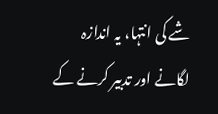شے کی انتہا، یہ اندازہ لگانے اور تدبیر کرنے کے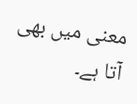معنی میں بھی آتا ہے۔